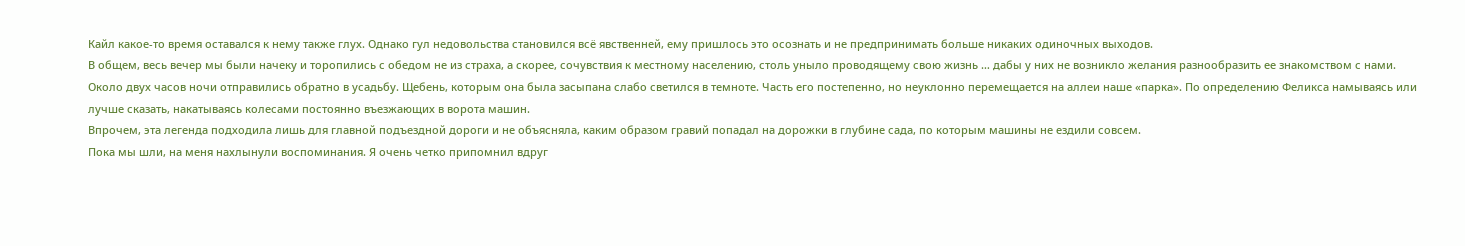Кайл какое-то время оставался к нему также глух. Однако гул недовольства становился всё явственней, ему пришлось это осознать и не предпринимать больше никаких одиночных выходов.
В общем, весь вечер мы были начеку и торопились с обедом не из страха, а скорее, сочувствия к местному населению, столь уныло проводящему свою жизнь … дабы у них не возникло желания разнообразить ее знакомством с нами.
Около двух часов ночи отправились обратно в усадьбу. Щебень, которым она была засыпана слабо светился в темноте. Часть его постепенно, но неуклонно перемещается на аллеи наше «парка». По определению Феликса намываясь или лучше сказать, накатываясь колесами постоянно въезжающих в ворота машин.
Впрочем, эта легенда подходила лишь для главной подъездной дороги и не объясняла, каким образом гравий попадал на дорожки в глубине сада, по которым машины не ездили совсем.
Пока мы шли, на меня нахлынули воспоминания. Я очень четко припомнил вдруг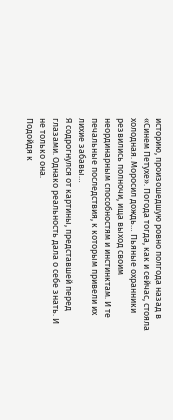историю, произошедшую ровно полгода назад в «Синем Петухе». Погода тогда, как и сейчас, стояла холодная. Моросил дождь… Пьяные охранники резвились полночи, ища выход своим неординарным способностям и инстинктам. И те печальные последствия, к которым привели их лихие забавы…
Я содрогнулся от картины, представшей перед глазами. Однако реальность дала о себе знать. И не только она.
Подойдя к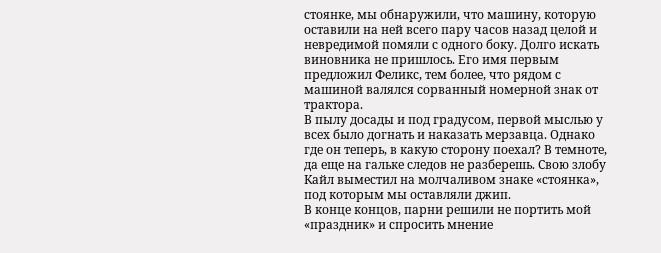стоянке, мы обнаружили, что машину, которую оставили на ней всего пару часов назад целой и невредимой помяли с одного боку. Долго искать виновника не пришлось. Его имя первым предложил Феликс, тем более, что рядом с машиной валялся сорванный номерной знак от трактора.
В пылу досады и под градусом, первой мыслью у всех было догнать и наказать мерзавца. Однако где он теперь, в какую сторону поехал? В темноте, да еще на гальке следов не разберешь. Свою злобу Кайл выместил на молчаливом знаке «стоянка», под которым мы оставляли джип.
В конце концов, парни решили не портить мой «праздник» и спросить мнение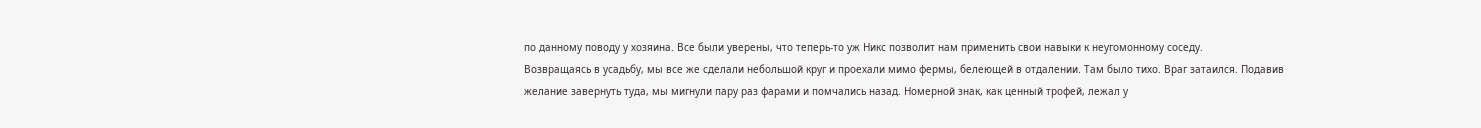по данному поводу у хозяина. Все были уверены, что теперь-то уж Никс позволит нам применить свои навыки к неугомонному соседу.
Возвращаясь в усадьбу, мы все же сделали небольшой круг и проехали мимо фермы, белеющей в отдалении. Там было тихо. Враг затаился. Подавив желание завернуть туда, мы мигнули пару раз фарами и помчались назад. Номерной знак, как ценный трофей, лежал у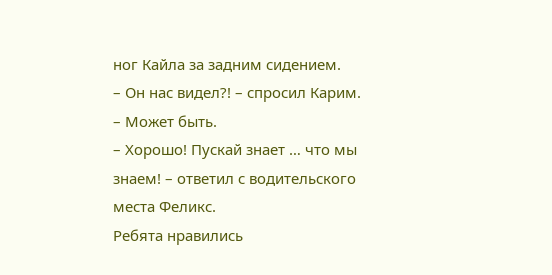ног Кайла за задним сидением.
– Он нас видел?! – спросил Карим.
– Может быть.
– Хорошо! Пускай знает … что мы знаем! – ответил с водительского места Феликс.
Ребята нравились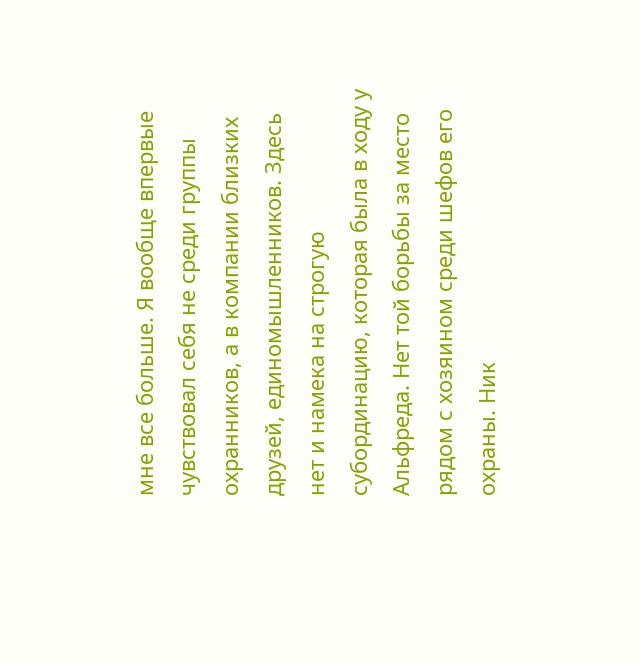мне все больше. Я вообще впервые чувствовал себя не среди группы охранников, а в компании близких друзей, единомышленников. Здесь нет и намека на строгую субординацию, которая была в ходу у Альфреда. Нет той борьбы за место рядом с хозяином среди шефов его охраны. Ник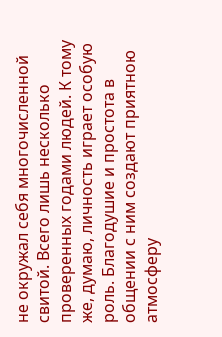не окружал себя многочисленной свитой. Всего лишь несколько проверенных годами людей. К тому же, думаю, личность играет особую роль. Благодушие и простота в общении с ним создают приятною атмосферу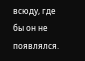всюду, где бы он не появлялся.